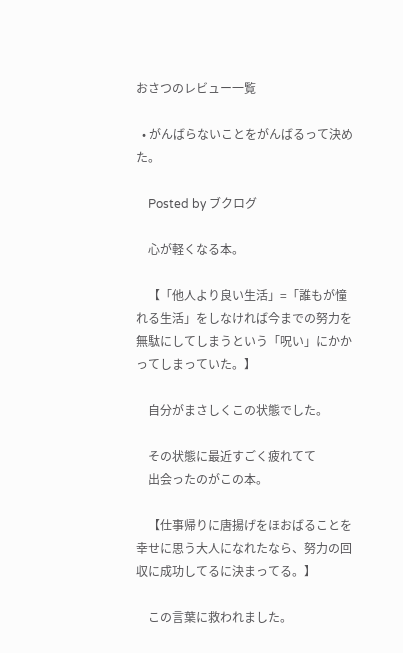おさつのレビュー一覧

  • がんばらないことをがんばるって決めた。

    Posted by ブクログ

    心が軽くなる本。

    【「他人より良い生活」=「誰もが憧れる生活」をしなければ今までの努力を無駄にしてしまうという「呪い」にかかってしまっていた。】

    自分がまさしくこの状態でした。

    その状態に最近すごく疲れてて
    出会ったのがこの本。

    【仕事帰りに唐揚げをほおばることを幸せに思う大人になれたなら、努力の回収に成功してるに決まってる。】

    この言葉に救われました。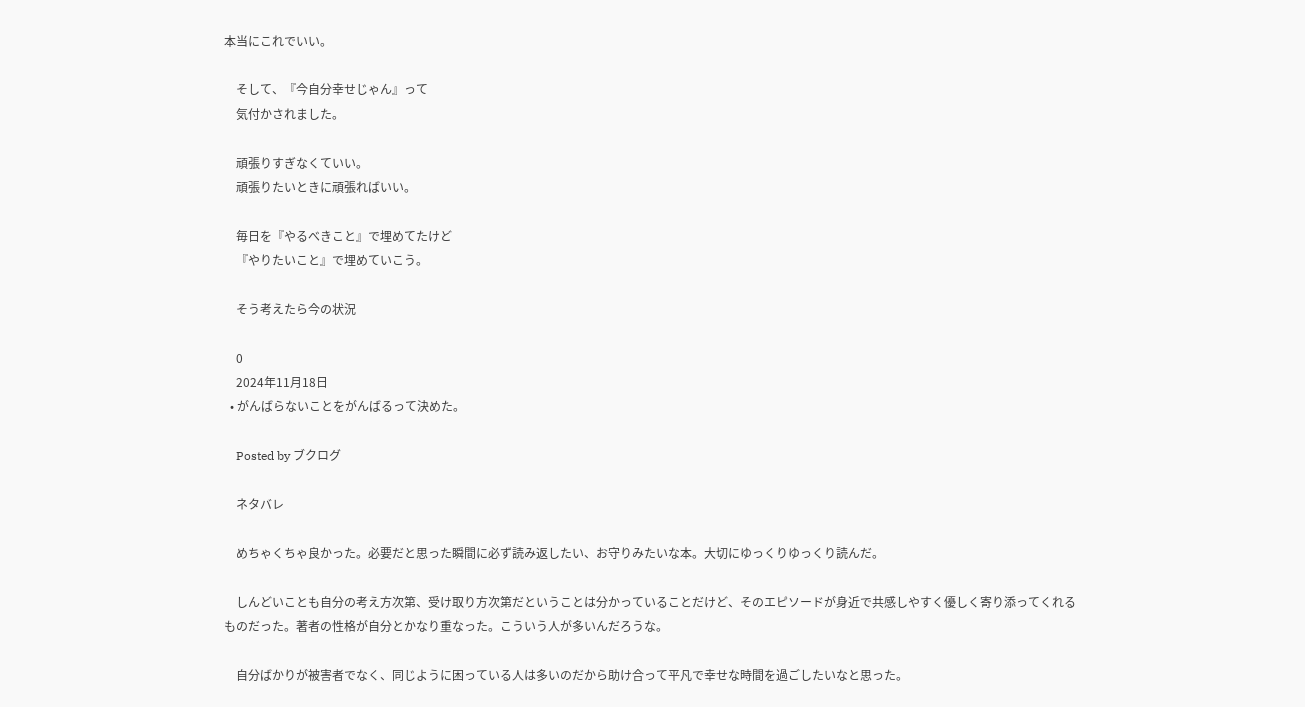本当にこれでいい。

    そして、『今自分幸せじゃん』って
    気付かされました。

    頑張りすぎなくていい。
    頑張りたいときに頑張ればいい。

    毎日を『やるべきこと』で埋めてたけど
    『やりたいこと』で埋めていこう。

    そう考えたら今の状況

    0
    2024年11月18日
  • がんばらないことをがんばるって決めた。

    Posted by ブクログ

    ネタバレ

    めちゃくちゃ良かった。必要だと思った瞬間に必ず読み返したい、お守りみたいな本。大切にゆっくりゆっくり読んだ。

    しんどいことも自分の考え方次第、受け取り方次第だということは分かっていることだけど、そのエピソードが身近で共感しやすく優しく寄り添ってくれるものだった。著者の性格が自分とかなり重なった。こういう人が多いんだろうな。

    自分ばかりが被害者でなく、同じように困っている人は多いのだから助け合って平凡で幸せな時間を過ごしたいなと思った。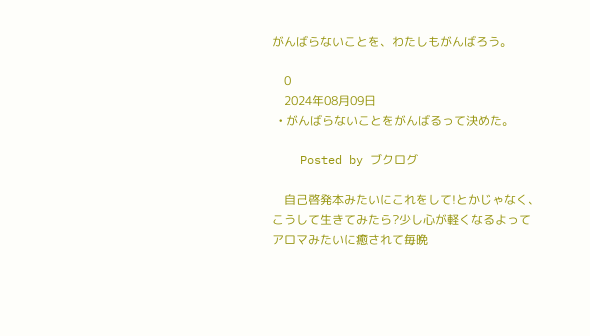がんばらないことを、わたしもがんばろう。

    0
    2024年08月09日
  • がんばらないことをがんばるって決めた。

    Posted by ブクログ

    自己啓発本みたいにこれをして!とかじゃなく、こうして生きてみたら?少し心が軽くなるよってアロマみたいに癒されて毎晩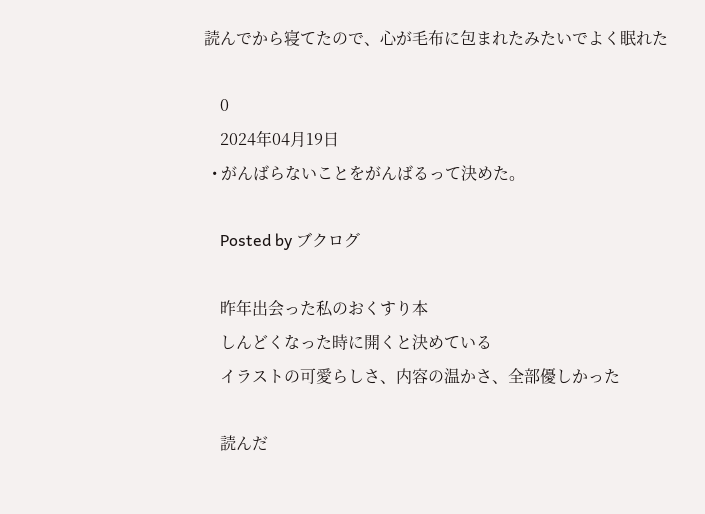読んでから寝てたので、心が毛布に包まれたみたいでよく眠れた

    0
    2024年04月19日
  • がんばらないことをがんばるって決めた。

    Posted by ブクログ

    昨年出会った私のおくすり本
    しんどくなった時に開くと決めている
    イラストの可愛らしさ、内容の温かさ、全部優しかった

    読んだ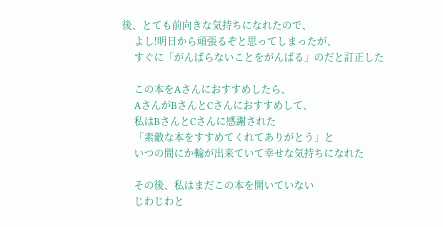後、とても前向きな気持ちになれたので、
    よし!明日から頑張るぞと思ってしまったが、
    すぐに「がんばらないことをがんばる」のだと訂正した

    この本をAさんにおすすめしたら、
    AさんがBさんとCさんにおすすめして、
    私はBさんとCさんに感謝された
    「素敵な本をすすめてくれてありがとう」と
    いつの間にか輪が出来ていて幸せな気持ちになれた

    その後、私はまだこの本を開いていない
    じわじわと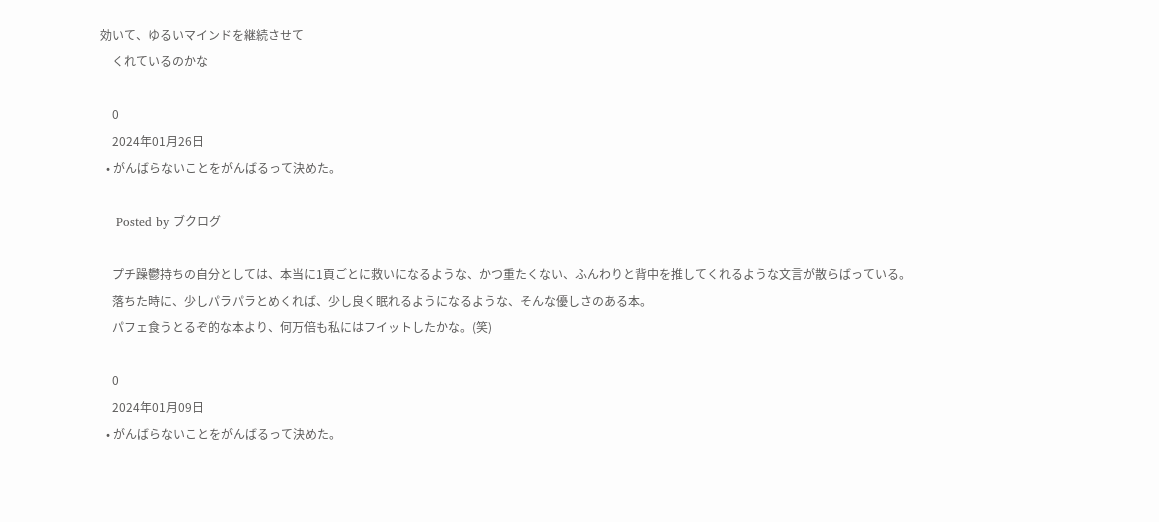効いて、ゆるいマインドを継続させて
    くれているのかな

    0
    2024年01月26日
  • がんばらないことをがんばるって決めた。

    Posted by ブクログ

    プチ躁鬱持ちの自分としては、本当に1頁ごとに救いになるような、かつ重たくない、ふんわりと背中を推してくれるような文言が散らばっている。
    落ちた時に、少しパラパラとめくれば、少し良く眠れるようになるような、そんな優しさのある本。
    パフェ食うとるぞ的な本より、何万倍も私にはフイットしたかな。(笑)

    0
    2024年01月09日
  • がんばらないことをがんばるって決めた。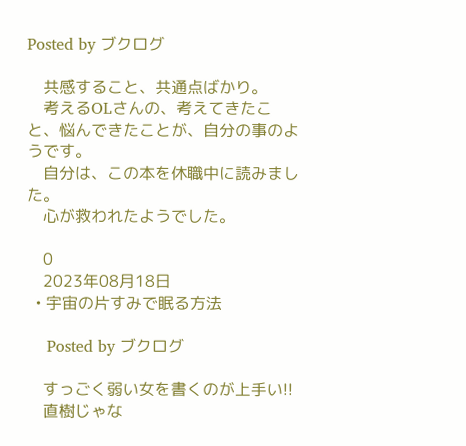Posted by ブクログ

    共感すること、共通点ばかり。
    考えるOLさんの、考えてきたこと、悩んできたことが、自分の事のようです。
    自分は、この本を休職中に読みました。
    心が救われたようでした。

    0
    2023年08月18日
  • 宇宙の片すみで眠る方法

    Posted by ブクログ

    すっごく弱い女を書くのが上手い!!
    直樹じゃな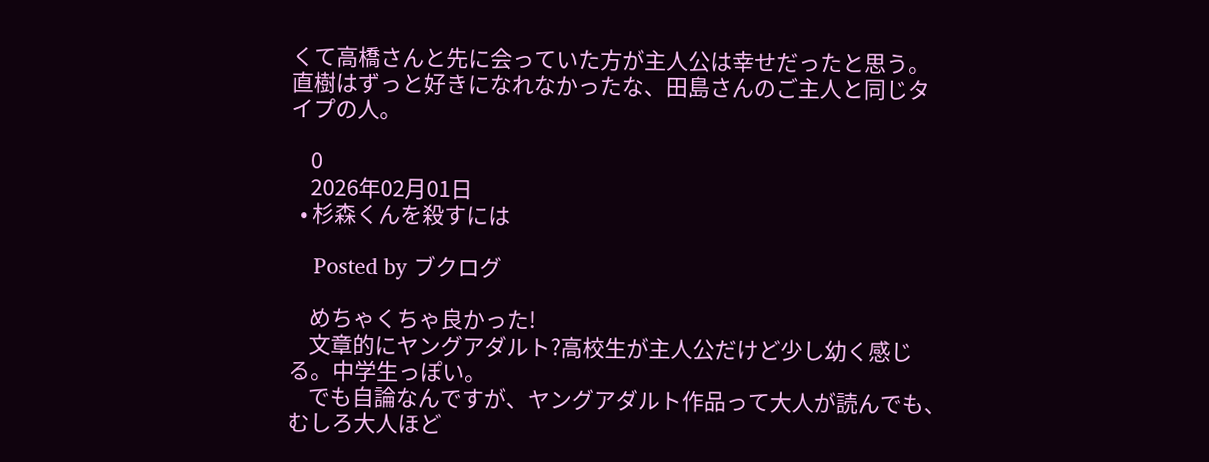くて高橋さんと先に会っていた方が主人公は幸せだったと思う。直樹はずっと好きになれなかったな、田島さんのご主人と同じタイプの人。

    0
    2026年02月01日
  • 杉森くんを殺すには

    Posted by ブクログ

    めちゃくちゃ良かった!
    文章的にヤングアダルト?高校生が主人公だけど少し幼く感じる。中学生っぽい。
    でも自論なんですが、ヤングアダルト作品って大人が読んでも、むしろ大人ほど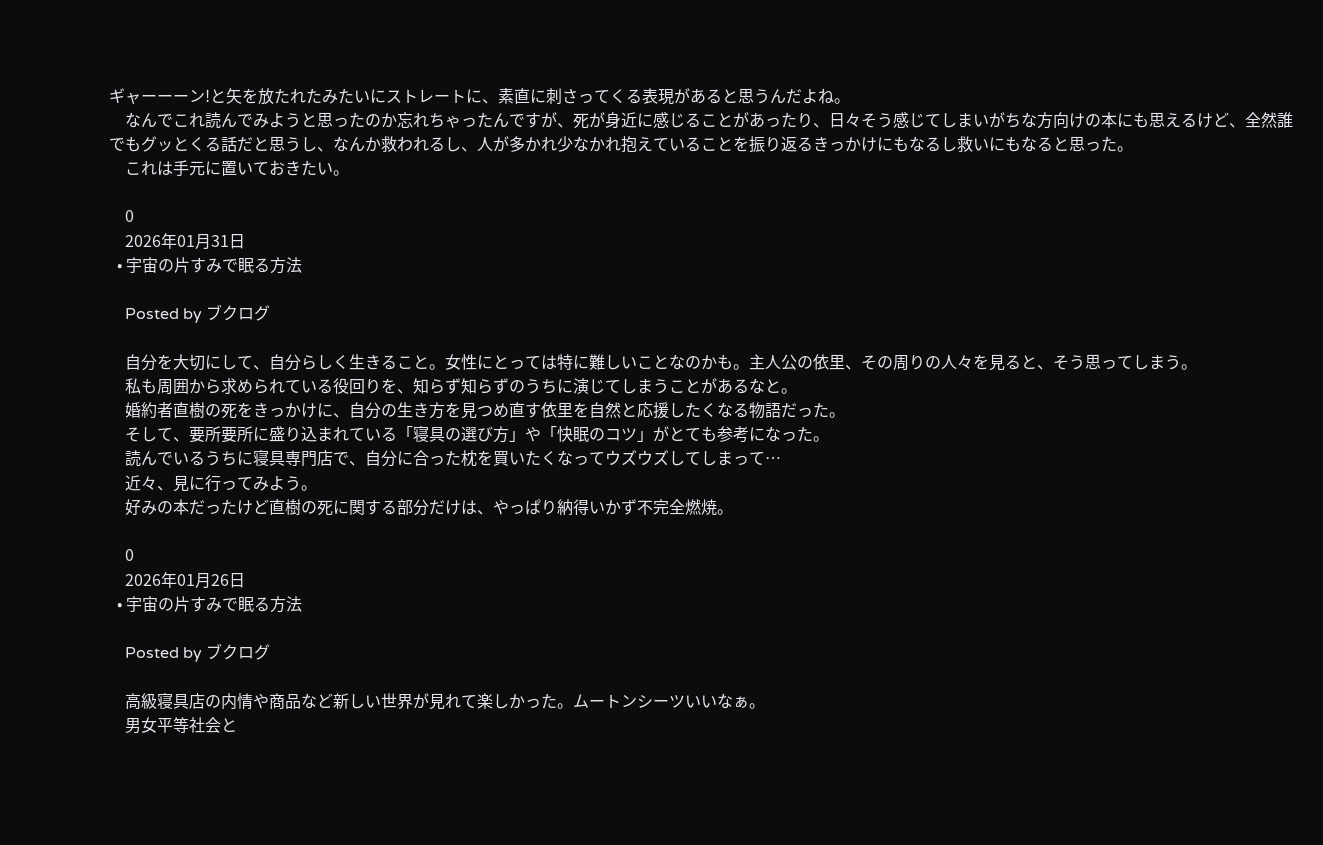ギャーーーン!と矢を放たれたみたいにストレートに、素直に刺さってくる表現があると思うんだよね。
    なんでこれ読んでみようと思ったのか忘れちゃったんですが、死が身近に感じることがあったり、日々そう感じてしまいがちな方向けの本にも思えるけど、全然誰でもグッとくる話だと思うし、なんか救われるし、人が多かれ少なかれ抱えていることを振り返るきっかけにもなるし救いにもなると思った。
    これは手元に置いておきたい。

    0
    2026年01月31日
  • 宇宙の片すみで眠る方法

    Posted by ブクログ

    自分を大切にして、自分らしく生きること。女性にとっては特に難しいことなのかも。主人公の依里、その周りの人々を見ると、そう思ってしまう。
    私も周囲から求められている役回りを、知らず知らずのうちに演じてしまうことがあるなと。
    婚約者直樹の死をきっかけに、自分の生き方を見つめ直す依里を自然と応援したくなる物語だった。
    そして、要所要所に盛り込まれている「寝具の選び方」や「快眠のコツ」がとても参考になった。
    読んでいるうちに寝具専門店で、自分に合った枕を買いたくなってウズウズしてしまって…
    近々、見に行ってみよう。
    好みの本だったけど直樹の死に関する部分だけは、やっぱり納得いかず不完全燃焼。

    0
    2026年01月26日
  • 宇宙の片すみで眠る方法

    Posted by ブクログ

    高級寝具店の内情や商品など新しい世界が見れて楽しかった。ムートンシーツいいなぁ。
    男女平等社会と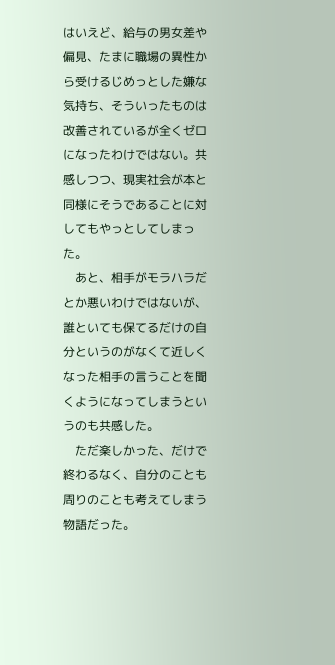はいえど、給与の男女差や偏見、たまに職場の異性から受けるじめっとした嫌な気持ち、そういったものは改善されているが全くゼロになったわけではない。共感しつつ、現実社会が本と同様にそうであることに対してもやっとしてしまった。
    あと、相手がモラハラだとか悪いわけではないが、誰といても保てるだけの自分というのがなくて近しくなった相手の言うことを聞くようになってしまうというのも共感した。
    ただ楽しかった、だけで終わるなく、自分のことも周りのことも考えてしまう物語だった。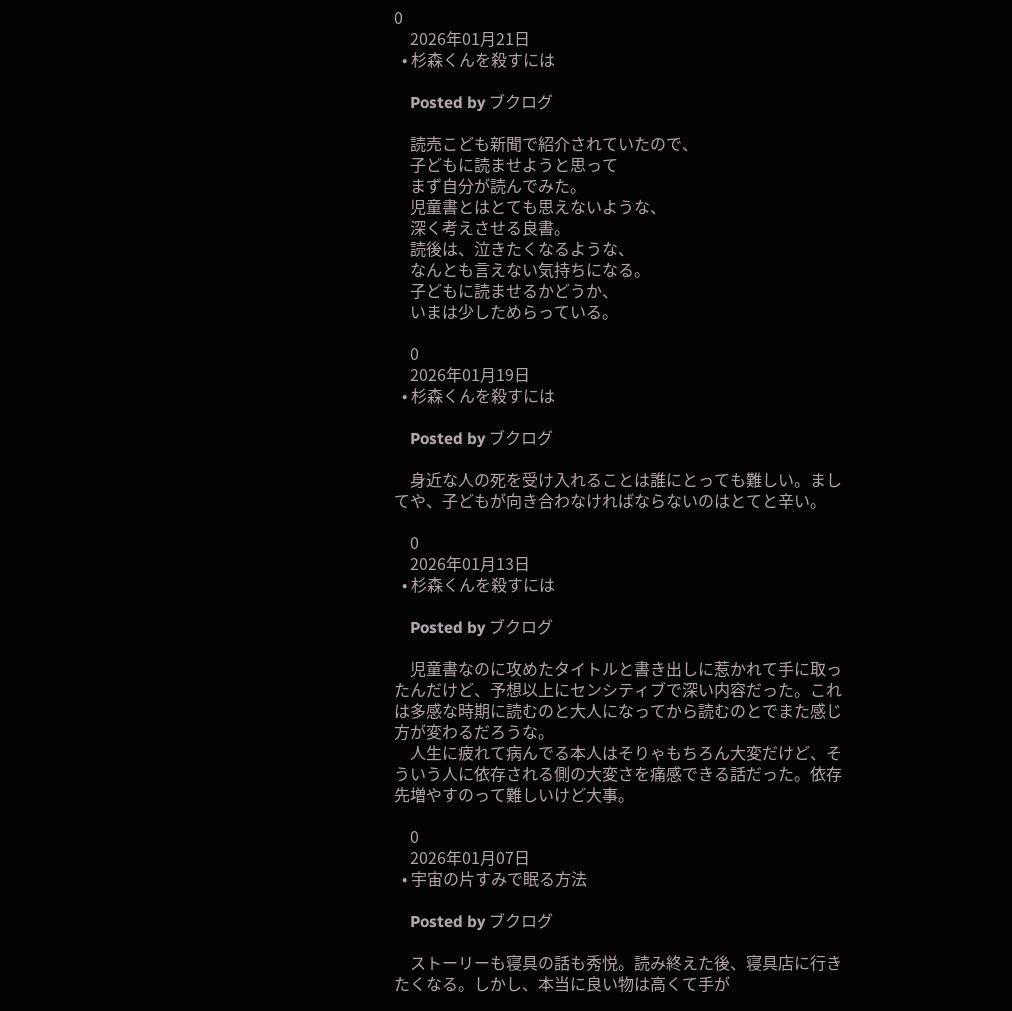0
    2026年01月21日
  • 杉森くんを殺すには

    Posted by ブクログ

    読売こども新聞で紹介されていたので、
    子どもに読ませようと思って
    まず自分が読んでみた。
    児童書とはとても思えないような、
    深く考えさせる良書。
    読後は、泣きたくなるような、
    なんとも言えない気持ちになる。
    子どもに読ませるかどうか、
    いまは少しためらっている。

    0
    2026年01月19日
  • 杉森くんを殺すには

    Posted by ブクログ

    身近な人の死を受け入れることは誰にとっても難しい。ましてや、子どもが向き合わなければならないのはとてと辛い。

    0
    2026年01月13日
  • 杉森くんを殺すには

    Posted by ブクログ

    児童書なのに攻めたタイトルと書き出しに惹かれて手に取ったんだけど、予想以上にセンシティブで深い内容だった。これは多感な時期に読むのと大人になってから読むのとでまた感じ方が変わるだろうな。
    人生に疲れて病んでる本人はそりゃもちろん大変だけど、そういう人に依存される側の大変さを痛感できる話だった。依存先増やすのって難しいけど大事。

    0
    2026年01月07日
  • 宇宙の片すみで眠る方法

    Posted by ブクログ

    ストーリーも寝具の話も秀悦。読み終えた後、寝具店に行きたくなる。しかし、本当に良い物は高くて手が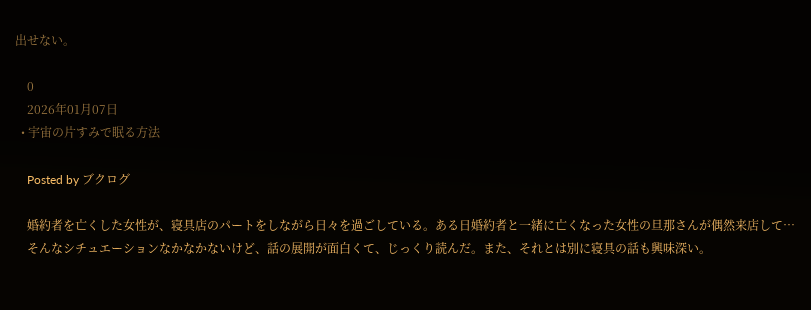出せない。

    0
    2026年01月07日
  • 宇宙の片すみで眠る方法

    Posted by ブクログ

    婚約者を亡くした女性が、寝具店のパートをしながら日々を過ごしている。ある日婚約者と一緒に亡くなった女性の旦那さんが偶然来店して…
    そんなシチュエーションなかなかないけど、話の展開が面白くて、じっくり読んだ。また、それとは別に寝具の話も興味深い。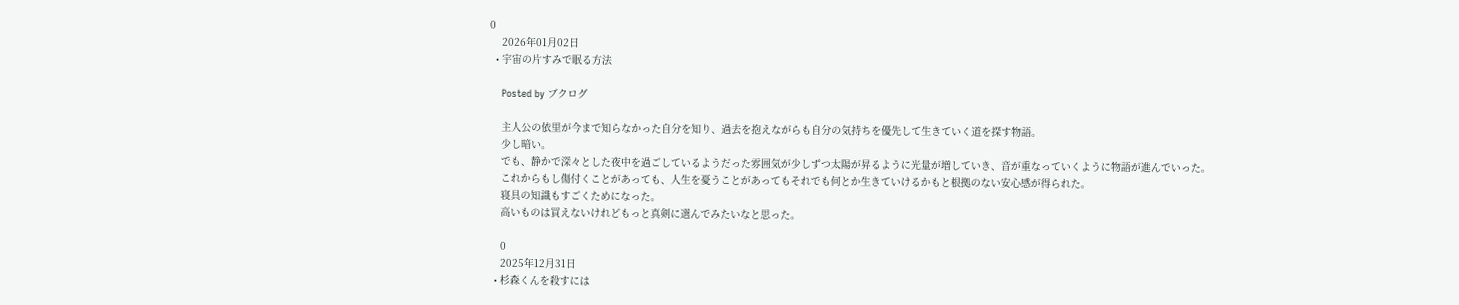0
    2026年01月02日
  • 宇宙の片すみで眠る方法

    Posted by ブクログ

    主人公の依里が今まで知らなかった自分を知り、過去を抱えながらも自分の気持ちを優先して生きていく道を探す物語。
    少し暗い。
    でも、静かで深々とした夜中を過ごしているようだった雰囲気が少しずつ太陽が昇るように光量が増していき、音が重なっていくように物語が進んでいった。
    これからもし傷付くことがあっても、人生を憂うことがあってもそれでも何とか生きていけるかもと根拠のない安心感が得られた。
    寝具の知識もすごくためになった。
    高いものは買えないけれどもっと真剣に選んでみたいなと思った。

    0
    2025年12月31日
  • 杉森くんを殺すには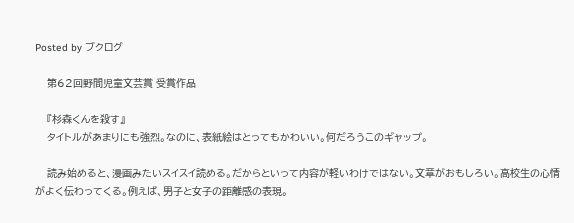Posted by ブクログ

    第62回野間児童文芸賞 受賞作品

    『杉森くんを殺す』
    タイトルがあまりにも強烈。なのに、表紙絵はとってもかわいい。何だろうこのギャップ。

    読み始めると、漫画みたいスイスイ読める。だからといって内容が軽いわけではない。文章がおもしろい。高校生の心情がよく伝わってくる。例えば、男子と女子の距離感の表現。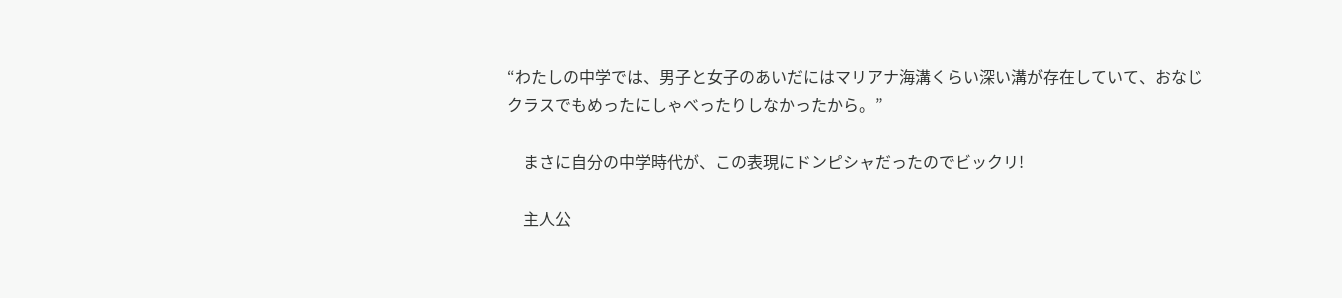“わたしの中学では、男子と女子のあいだにはマリアナ海溝くらい深い溝が存在していて、おなじクラスでもめったにしゃべったりしなかったから。”

    まさに自分の中学時代が、この表現にドンピシャだったのでビックリ!

    主人公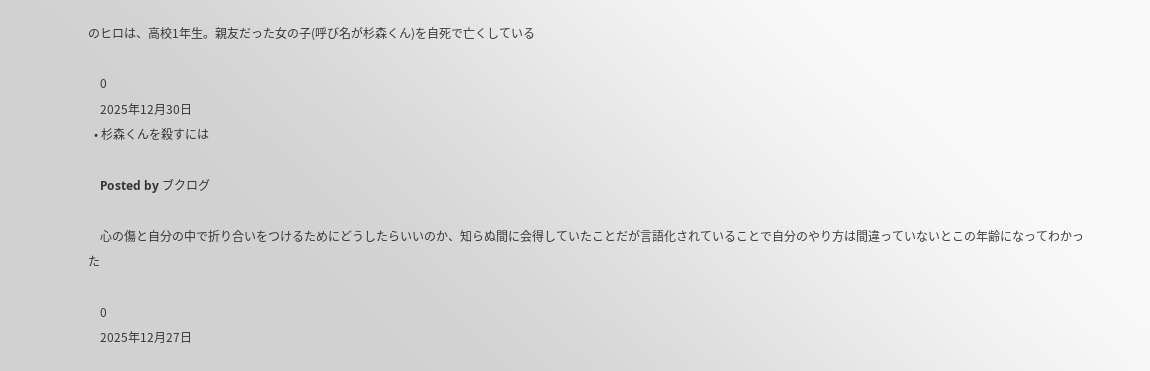のヒロは、高校1年生。親友だった女の子(呼び名が杉森くん)を自死で亡くしている

    0
    2025年12月30日
  • 杉森くんを殺すには

    Posted by ブクログ

    心の傷と自分の中で折り合いをつけるためにどうしたらいいのか、知らぬ間に会得していたことだが言語化されていることで自分のやり方は間違っていないとこの年齢になってわかった

    0
    2025年12月27日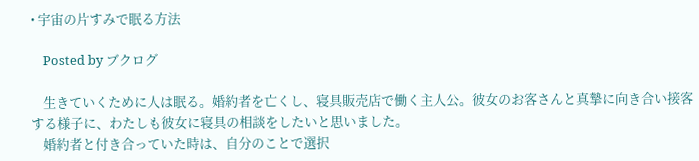• 宇宙の片すみで眠る方法

    Posted by ブクログ

    生きていくために人は眠る。婚約者を亡くし、寝具販売店で働く主人公。彼女のお客さんと真摯に向き合い接客する様子に、わたしも彼女に寝具の相談をしたいと思いました。
    婚約者と付き合っていた時は、自分のことで選択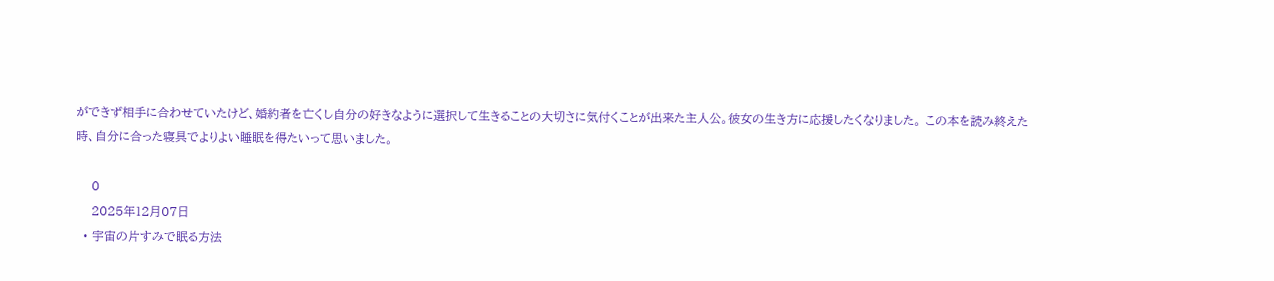ができず相手に合わせていたけど、婚約者を亡くし自分の好きなように選択して生きることの大切さに気付くことが出来た主人公。彼女の生き方に応援したくなりました。 この本を読み終えた時、自分に合った寝具でよりよい睡眠を得たいって思いました。

    0
    2025年12月07日
  • 宇宙の片すみで眠る方法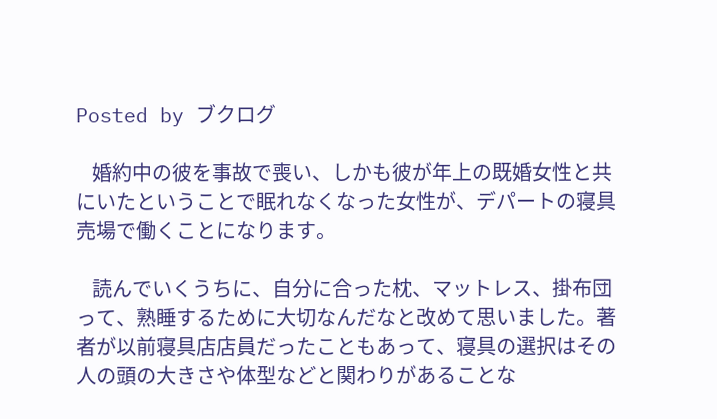Posted by ブクログ

    婚約中の彼を事故で喪い、しかも彼が年上の既婚女性と共にいたということで眠れなくなった女性が、デパートの寝具売場で働くことになります。

    読んでいくうちに、自分に合った枕、マットレス、掛布団って、熟睡するために大切なんだなと改めて思いました。著者が以前寝具店店員だったこともあって、寝具の選択はその人の頭の大きさや体型などと関わりがあることな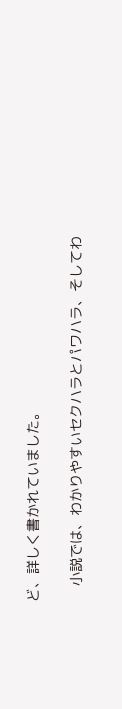ど、詳しく書かれていました。

    小説では、わかりやすいセクハラとパワハラ、そしてわ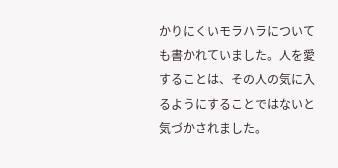かりにくいモラハラについても書かれていました。人を愛することは、その人の気に入るようにすることではないと気づかされました。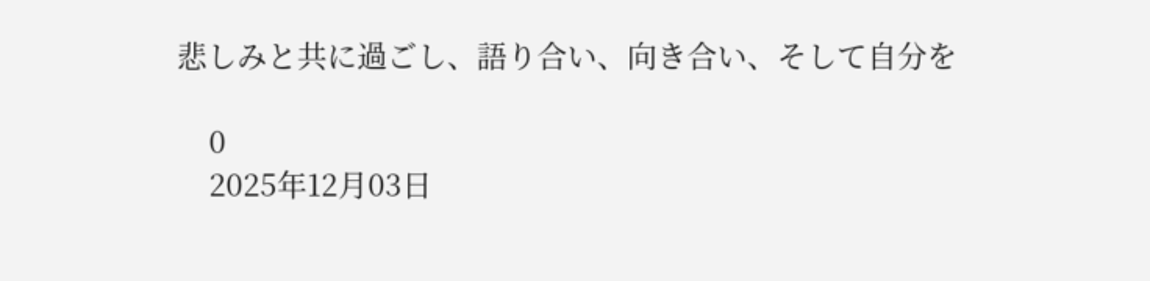悲しみと共に過ごし、語り合い、向き合い、そして自分を

    0
    2025年12月03日